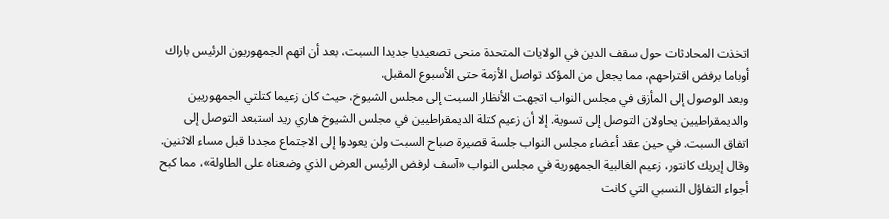اتخذت المحادثات حول سقف الدين في الولايات المتحدة منحى تصعيديا جديدا السبت، بعد أن اتهم الجمهوريون الرئيس باراك أوباما برفض اقتراحهم، مما يجعل من المؤكد تواصل الأزمة حتى الأسبوع المقبل.
وبعد الوصول إلى المأزق في مجلس النواب اتجهت الأنظار السبت إلى مجلس الشيوخ، حيث كان زعيما كتلتي الجمهوريين والديمقراطيين يحاولان التوصل إلى تسوية. إلا أن زعيم كتلة الديمقراطيين في مجلس الشيوخ هاري ريد استبعد التوصل إلى اتفاق السبت. في حين عقد أعضاء مجلس النواب جلسة قصيرة صباح السبت ولن يعودوا إلى الاجتماع مجددا قبل مساء الاثنين.
وقال إيريك كانتور، زعيم الغالبية الجمهورية في مجلس النواب «آسف لرفض الرئيس العرض الذي وضعناه على الطاولة»، مما كبح أجواء التفاؤل النسبي التي كانت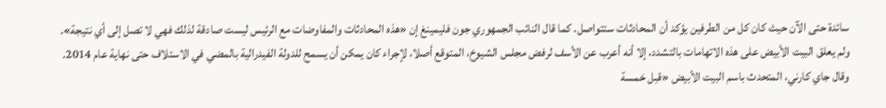سائدة حتى الآن حيث كان كل من الطرفين يؤكد أن المحادثات ستتواصل. كما قال النائب الجمهوري جون فليمينغ إن «هذه المحادثات والمفاوضات مع الرئيس ليست صادقة لذلك فهي لا تصل إلى أي نتيجة».
ولم يعلق البيت الأبيض على هذه الاتهامات بالتشدد، إلا أنه أعرب عن الأسف لرفض مجلس الشيوخ، المتوقع أصلا، لإجراء كان يمكن أن يسمح للدولة الفيدرالية بالمضي في الاستلاف حتى نهاية عام 2014.
وقال جاي كارني، المتحدث باسم البيت الأبيض «قبل خمسة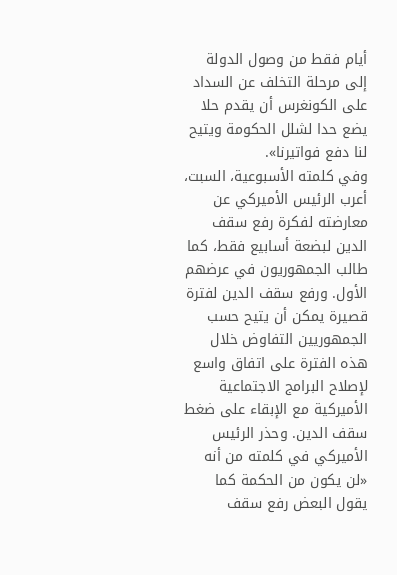أيام فقط من وصول الدولة إلى مرحلة التخلف عن السداد على الكونغرس أن يقدم حلا يضع حدا لشلل الحكومة ويتيح لنا دفع فواتيرنا».
وفي كلمته الأسبوعية، السبت، أعرب الرئيس الأميركي عن معارضته لفكرة رفع سقف الدين لبضعة أسابيع فقط، كما طالب الجمهوريون في عرضهم الأول. ورفع سقف الدين لفترة قصيرة يمكن أن يتيح حسب الجمهوريين التفاوض خلال هذه الفترة على اتفاق واسع لإصلاح البرامج الاجتماعية الأميركية مع الإبقاء على ضغط سقف الدين. وحذر الرئيس الأميركي في كلمته من أنه «لن يكون من الحكمة كما يقول البعض رفع سقف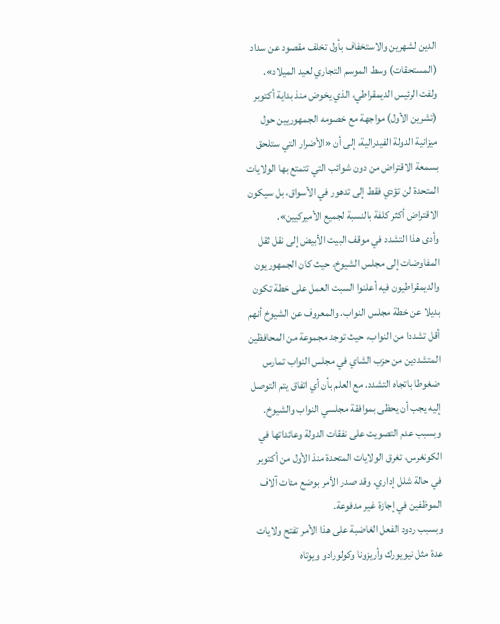الدين لشهرين والاستخفاف بأول تخلف مقصود عن سداد (المستحقات) وسط الموسم التجاري لعيد الميلاد».
ولفت الرئيس الديمقراطي، الذي يخوض منذ بداية أكتوبر (تشرين الأول) مواجهة مع خصومه الجمهوريين حول ميزانية الدولة الفيدرالية، إلى أن «الأضرار التي ستلحق بسمعة الاقتراض من دون شوائب التي تتمتع بها الولايات المتحدة لن تؤدي فقط إلى تدهور في الأسواق، بل سيكون الاقتراض أكثر كلفة بالنسبة لجميع الأميركيين».
وأدى هذا التشدد في موقف البيت الأبيض إلى نقل ثقل المفاوضات إلى مجلس الشيوخ، حيث كان الجمهوريون والديمقراطيون فيه أعلنوا السبت العمل على خطة تكون بديلا عن خطة مجلس النواب. والمعروف عن الشيوخ أنهم أقل تشددا من النواب، حيث توجد مجموعة من المحافظين المتشددين من حزب الشاي في مجلس النواب تمارس ضغوطا باتجاه التشدد. مع العلم بأن أي اتفاق يتم التوصل إليه يجب أن يحظى بموافقة مجلسي النواب والشيوخ.
وبسبب عدم التصويت على نفقات الدولة وعائداتها في الكونغرس، تغرق الولايات المتحدة منذ الأول من أكتوبر في حالة شلل إداري. وقد صدر الأمر بوضع مئات آلاف الموظفين في إجازة غير مدفوعة.
وبسبب ردود الفعل الغاضبة على هذا الأمر تفتح ولايات عدة مثل نيويورك وأريزونا وكولورادو ويوتاه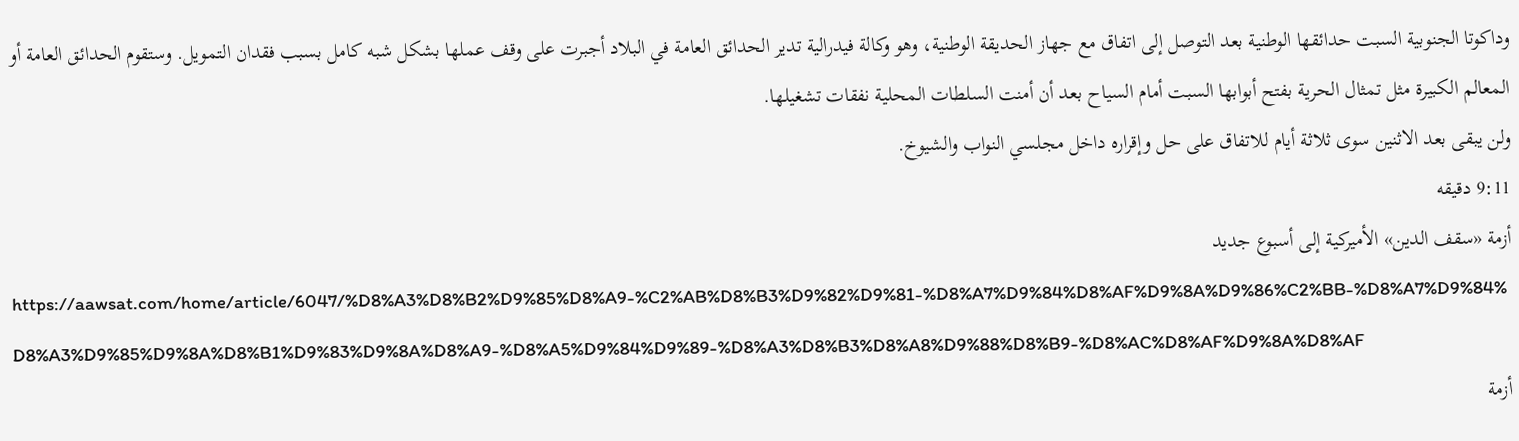وداكوتا الجنوبية السبت حدائقها الوطنية بعد التوصل إلى اتفاق مع جهاز الحديقة الوطنية، وهو وكالة فيدرالية تدير الحدائق العامة في البلاد أجبرت على وقف عملها بشكل شبه كامل بسبب فقدان التمويل. وستقوم الحدائق العامة أو المعالم الكبيرة مثل تمثال الحرية بفتح أبوابها السبت أمام السياح بعد أن أمنت السلطات المحلية نفقات تشغيلها.
ولن يبقى بعد الاثنين سوى ثلاثة أيام للاتفاق على حل وإقراره داخل مجلسي النواب والشيوخ.
9:11 دقيقه
أزمة «سقف الدين» الأميركية إلى أسبوع جديد
https://aawsat.com/home/article/6047/%D8%A3%D8%B2%D9%85%D8%A9-%C2%AB%D8%B3%D9%82%D9%81-%D8%A7%D9%84%D8%AF%D9%8A%D9%86%C2%BB-%D8%A7%D9%84%D8%A3%D9%85%D9%8A%D8%B1%D9%83%D9%8A%D8%A9-%D8%A5%D9%84%D9%89-%D8%A3%D8%B3%D8%A8%D9%88%D8%B9-%D8%AC%D8%AF%D9%8A%D8%AF
أزمة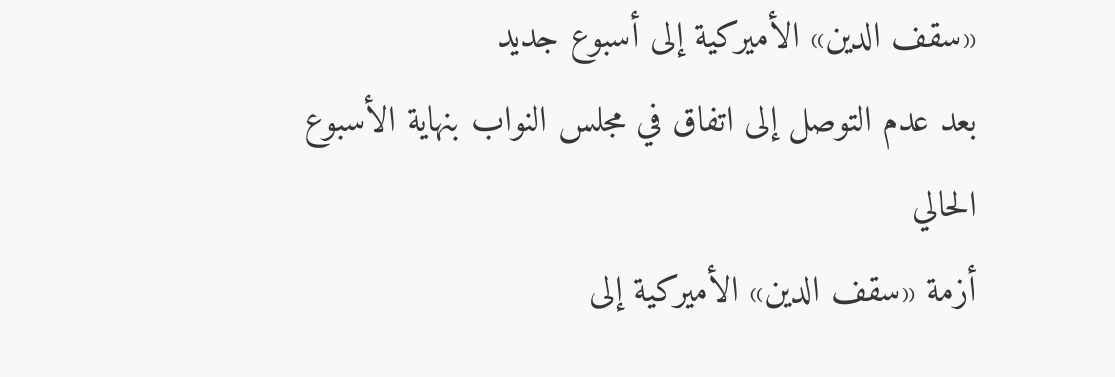«سقف الدين» الأميركية إلى أسبوع جديد
بعد عدم التوصل إلى اتفاق في مجلس النواب بنهاية الأسبوع الحالي
أزمة «سقف الدين» الأميركية إلى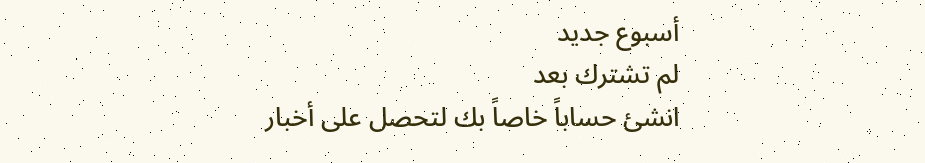أسبوع جديد
لم تشترك بعد
انشئ حساباً خاصاً بك لتحصل على أخبار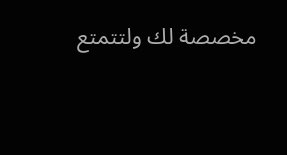مخصصة لك ولتتمتع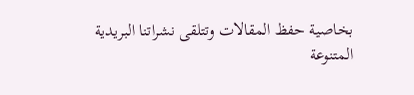بخاصية حفظ المقالات وتتلقى نشراتنا البريدية المتنوعة